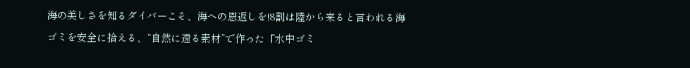海の美しさを知るダイバーこそ、海への恩返しを!8割は陸から来ると言われる海ゴミを安全に拾える、“自然に還る素材”で作った「水中ゴミ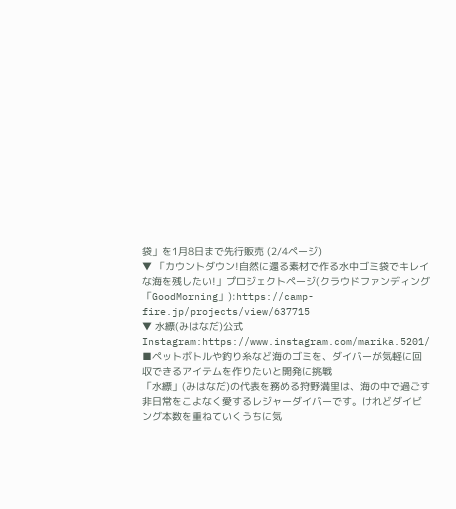袋」を1月8日まで先行販売 (2/4ページ)
▼ 「カウントダウン!自然に還る素材で作る水中ゴミ袋でキレイな海を残したい!」プロジェクトページ(クラウドファンディング「GoodMorning」):https://camp-fire.jp/projects/view/637715
▼ 水縹(みはなだ)公式Instagram:https://www.instagram.com/marika.5201/
■ペットボトルや釣り糸など海のゴミを、ダイバーが気軽に回収できるアイテムを作りたいと開発に挑戦
「水縹」(みはなだ)の代表を務める狩野満里は、海の中で過ごす非日常をこよなく愛するレジャーダイバーです。けれどダイビング本数を重ねていくうちに気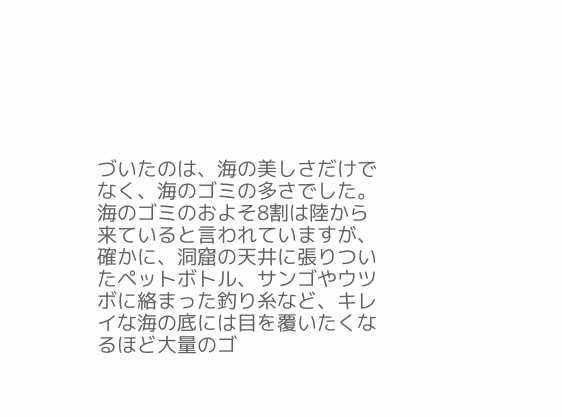づいたのは、海の美しさだけでなく、海のゴミの多さでした。海のゴミのおよそ8割は陸から来ていると言われていますが、確かに、洞窟の天井に張りついたペットボトル、サンゴやウツボに絡まった釣り糸など、キレイな海の底には目を覆いたくなるほど大量のゴ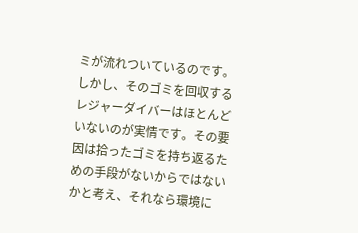ミが流れついているのです。
しかし、そのゴミを回収するレジャーダイバーはほとんどいないのが実情です。その要因は拾ったゴミを持ち返るための手段がないからではないかと考え、それなら環境に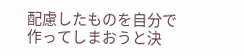配慮したものを自分で作ってしまおうと決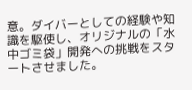意。ダイバーとしての経験や知識を駆使し、オリジナルの「水中ゴミ袋」開発への挑戦をスタートさせました。